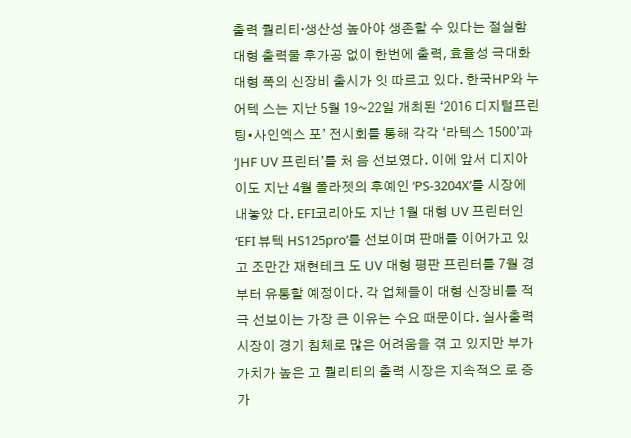출력 퀄리티·생산성 높아야 생존할 수 있다는 절실함 대형 출력물 후가공 없이 한번에 출력, 효율성 극대화
대형 폭의 신장비 출시가 잇 따르고 있다. 한국HP와 누어텍 스는 지난 5월 19~22일 개최된 ‘2016 디지털프린팅•사인엑스 포’ 전시회를 통해 각각 ‘라텍스 1500’과 ‘JHF UV 프린터’를 처 음 선보였다. 이에 앞서 디지아 이도 지난 4월 폴라젯의 후예인 ‘PS-3204X’를 시장에 내놓았 다. EFI코리아도 지난 1월 대형 UV 프린터인 ‘EFI 뷰텍 HS125pro’를 선보이며 판매를 이어가고 있고 조만간 재현테크 도 UV 대형 평판 프린터를 7월 경부터 유통할 예정이다. 각 업체들이 대형 신장비를 적극 선보이는 가장 큰 이유는 수요 때문이다. 실사출력시장이 경기 침체로 많은 어려움을 겪 고 있지만 부가가치가 높은 고 퀄리티의 출력 시장은 지속적으 로 증가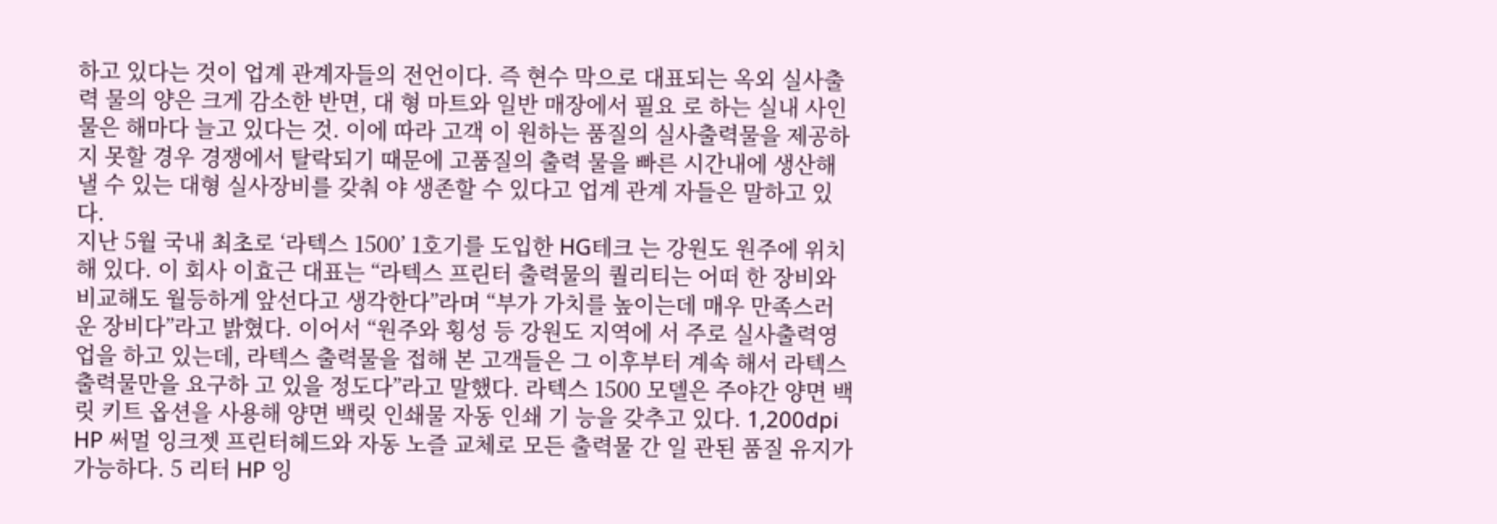하고 있다는 것이 업계 관계자들의 전언이다. 즉 현수 막으로 대표되는 옥외 실사출력 물의 양은 크게 감소한 반면, 대 형 마트와 일반 매장에서 필요 로 하는 실내 사인물은 해마다 늘고 있다는 것. 이에 따라 고객 이 원하는 품질의 실사출력물을 제공하지 못할 경우 경쟁에서 탈락되기 때문에 고품질의 출력 물을 빠른 시간내에 생산해 낼 수 있는 대형 실사장비를 갖춰 야 생존할 수 있다고 업계 관계 자들은 말하고 있다.
지난 5월 국내 최초로 ‘라텍스 1500’ 1호기를 도입한 HG테크 는 강원도 원주에 위치해 있다. 이 회사 이효근 대표는 “라텍스 프린터 출력물의 퀄리티는 어떠 한 장비와 비교해도 월등하게 앞선다고 생각한다”라며 “부가 가치를 높이는데 매우 만족스러 운 장비다”라고 밝혔다. 이어서 “원주와 횡성 등 강원도 지역에 서 주로 실사출력영업을 하고 있는데, 라텍스 출력물을 접해 본 고객들은 그 이후부터 계속 해서 라텍스 출력물만을 요구하 고 있을 정도다”라고 말했다. 라텍스 1500 모델은 주야간 양면 백릿 키트 옵션을 사용해 양면 백릿 인쇄물 자동 인쇄 기 능을 갖추고 있다. 1,200dpi HP 써멀 잉크젯 프린터헤드와 자동 노즐 교체로 모든 출력물 간 일 관된 품질 유지가 가능하다. 5 리터 HP 잉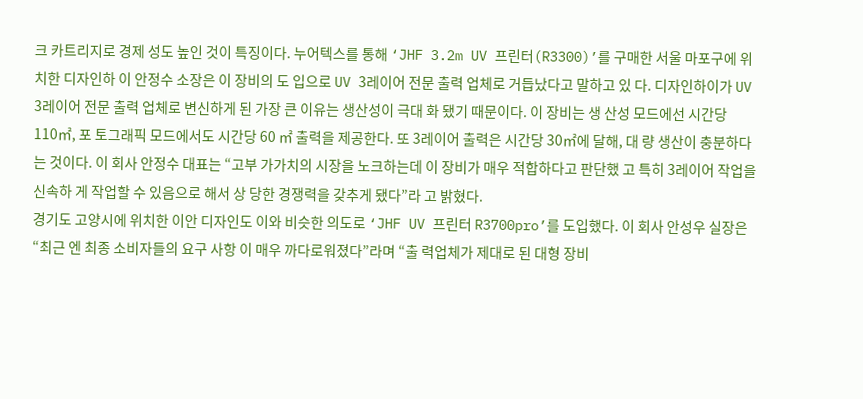크 카트리지로 경제 성도 높인 것이 특징이다. 누어텍스를 통해 ‘JHF 3.2m UV 프린터(R3300)’를 구매한 서울 마포구에 위치한 디자인하 이 안정수 소장은 이 장비의 도 입으로 UV 3레이어 전문 출력 업체로 거듭났다고 말하고 있 다. 디자인하이가 UV 3레이어 전문 출력 업체로 변신하게 된 가장 큰 이유는 생산성이 극대 화 됐기 때문이다. 이 장비는 생 산성 모드에선 시간당 110㎡, 포 토그래픽 모드에서도 시간당 60 ㎡ 출력을 제공한다. 또 3레이어 출력은 시간당 30㎡에 달해, 대 량 생산이 충분하다는 것이다. 이 회사 안정수 대표는 “고부 가가치의 시장을 노크하는데 이 장비가 매우 적합하다고 판단했 고 특히 3레이어 작업을 신속하 게 작업할 수 있음으로 해서 상 당한 경쟁력을 갖추게 됐다”라 고 밝혔다.
경기도 고양시에 위치한 이안 디자인도 이와 비슷한 의도로 ‘JHF UV 프린터 R3700pro’를 도입했다. 이 회사 안성우 실장은 “최근 엔 최종 소비자들의 요구 사항 이 매우 까다로워졌다”라며 “출 력업체가 제대로 된 대형 장비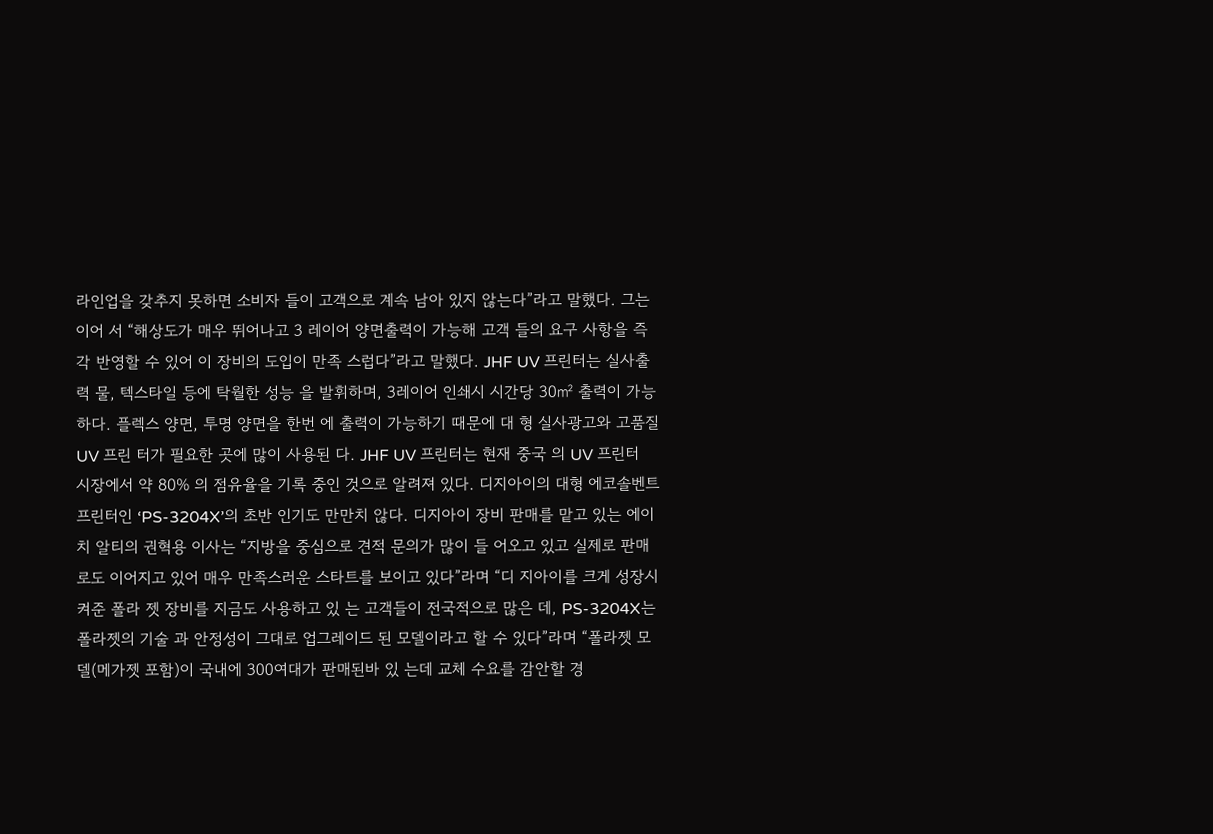라인업을 갖추지 못하면 소비자 들이 고객으로 계속 남아 있지 않는다”라고 말했다. 그는 이어 서 “해상도가 매우 뛰어나고 3 레이어 양면출력이 가능해 고객 들의 요구 사항을 즉각 반영할 수 있어 이 장비의 도입이 만족 스럽다”라고 말했다. JHF UV 프린터는 실사출력 물, 텍스타일 등에 탁월한 성능 을 발휘하며, 3레이어 인쇄시 시간당 30㎡ 출력이 가능하다. 플렉스 양면, 투명 양면을 한번 에 출력이 가능하기 때문에 대 형 실사광고와 고품질 UV 프린 터가 필요한 곳에 많이 사용된 다. JHF UV 프린터는 현재 중국 의 UV 프린터 시장에서 약 80% 의 점유율을 기록 중인 것으로 알려져 있다. 디지아이의 대형 에코솔벤트 프린터인 ‘PS-3204X’의 초반 인기도 만만치 않다. 디지아이 장비 판매를 맡고 있는 에이치 알티의 권혁용 이사는 “지방을 중심으로 견적 문의가 많이 들 어오고 있고 실제로 판매로도 이어지고 있어 매우 만족스러운 스타트를 보이고 있다”라며 “디 지아이를 크게 성장시켜준 폴라 젯 장비를 지금도 사용하고 있 는 고객들이 전국적으로 많은 데, PS-3204X는 폴라젯의 기술 과 안정성이 그대로 업그레이드 된 모델이라고 할 수 있다”라며 “폴라젯 모델(메가젯 포함)이 국내에 300여대가 판매된바 있 는데 교체 수요를 감안할 경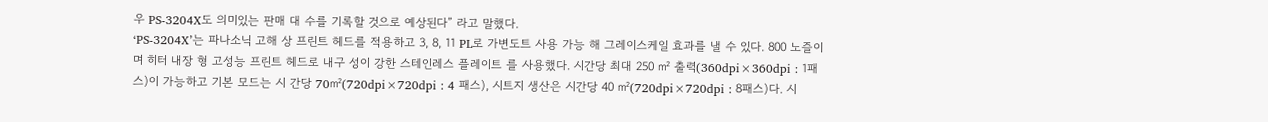우 PS-3204X도 의미있는 판매 대 수를 기록할 것으로 예상된다” 라고 말했다.
‘PS-3204X’는 파나소닉 고해 상 프린트 헤드를 적용하고 3, 8, 11 PL로 가변도트 사용 가능 해 그레이스케일 효과를 낼 수 있다. 800 노즐이며 히터 내장 형 고성능 프린트 헤드로 내구 성이 강한 스테인레스 플레이트 를 사용했다. 시간당 최대 250 ㎡ 출력(360dpi×360dpi : 1패 스)이 가능하고 기본 모드는 시 간당 70㎡(720dpi×720dpi : 4 패스), 시트지 생산은 시간당 40 ㎡(720dpi×720dpi : 8패스)다. 시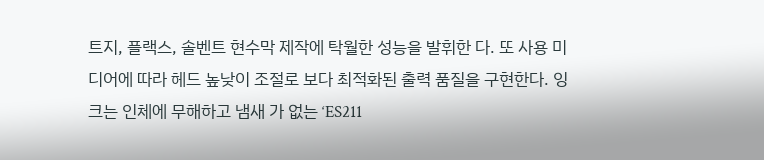트지, 플랙스, 솔벤트 현수막 제작에 탁월한 성능을 발휘한 다. 또 사용 미디어에 따라 헤드 높낮이 조절로 보다 최적화된 출력 품질을 구현한다. 잉크는 인체에 무해하고 냄새 가 없는 ‘ES211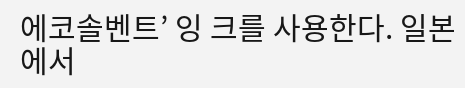에코솔벤트’ 잉 크를 사용한다. 일본에서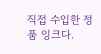직접 수입한 정품 잉크다.